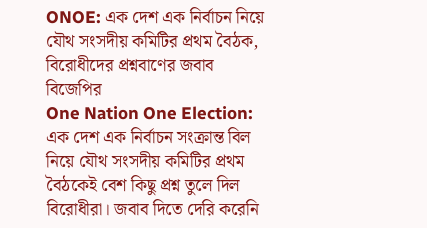ONOE: এক দেশ এক নির্বাচন নিয়ে যৌথ সংসদীয় কমিটির প্রথম বৈঠক, বিরোধীদের প্রশ্নবাণের জবাব বিজেপির
One Nation One Election: এক দেশ এক নির্বাচন সংক্রান্ত বিল নিয়ে যৌথ সংসদীয় কমিটির প্রথম বৈঠকেই বেশ কিছু প্রশ্ন তুলে দিল বিরোধীরা। জবাব দিতে দেরি করেনি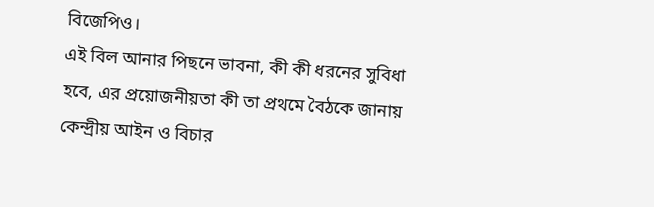বিজেপিও।
এই বিল আনার পিছনে ভাবনা, কী কী ধরনের সুবিধা হবে, এর প্রয়োজনীয়তা কী তা প্রথমে বৈঠকে জানায় কেন্দ্রীয় আইন ও বিচার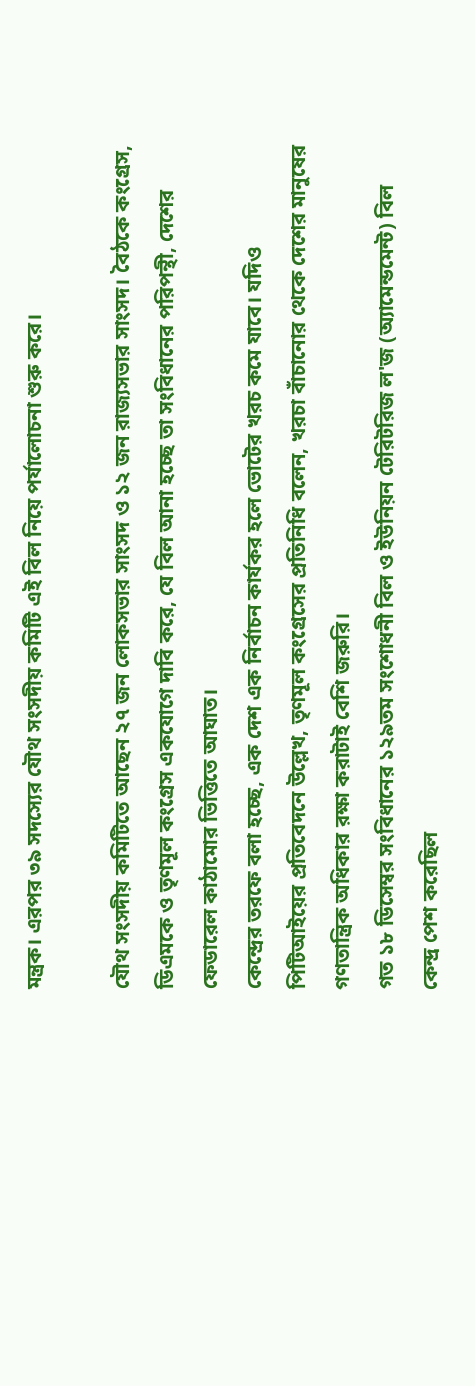মন্ত্রক। এরপর ৩৯ সদস্যের যৌথ সংসদীয় কমিটি এই বিল নিয়ে পর্যালোচনা শুরু করে।

যৌথ সংসদীয় কমিটিতে আছেন ২৭ জন লোকসভার সাংসদ ও ১২ জন রাজ্যসভার সাংসদ। বৈঠকে কংগ্রেস, ডিএমকে ও তৃণমূল কংগ্রেস একযোগে দাবি করে, যে বিল আনা হচ্ছে তা সংবিধানের পরিপন্থী, দেশের ফেডারেল কাঠামোর ভিত্তিতে আঘাত।
কেন্দ্রের তরফে বলা হচ্ছে, এক দেশ এক নির্বাচন কার্যকর হলে ভোটের খরচ কমে যাবে। যদিও পিটিআইয়ের প্রতিবেদনে উল্লেখ, তৃণমূল কংগ্রেসের প্রতিনিধি বলেন, খরচা বাঁচানোর থেকে দেশের মানুষের গণতান্ত্রিক অধিকার রক্ষা করাটাই বেশি জরুরি।
গত ১৮ ডিসেম্বর সংবিধানের ১২৯তম সংশোধনী বিল ও ইউনিয়ন টেরিটরিজ ল'জ (অ্যামেন্ডমেন্ট) বিল কেন্দ্র পেশ করেছিল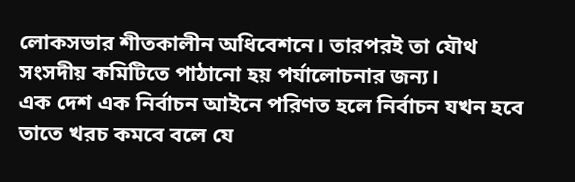লোকসভার শীতকালীন অধিবেশনে। তারপরই তা যৌথ সংসদীয় কমিটিতে পাঠানো হয় পর্যালোচনার জন্য।
এক দেশ এক নির্বাচন আইনে পরিণত হলে নির্বাচন যখন হবে তাতে খরচ কমবে বলে যে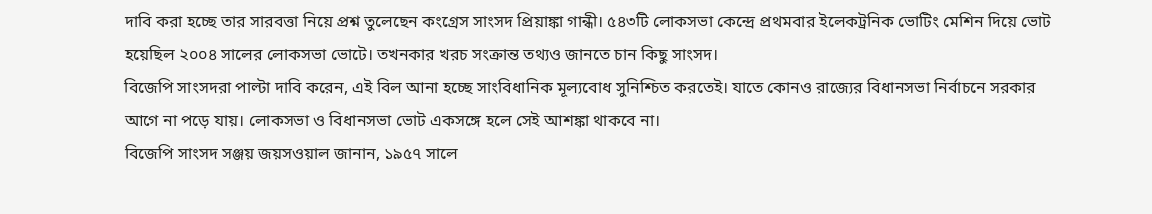দাবি করা হচ্ছে তার সারবত্তা নিয়ে প্রশ্ন তুলেছেন কংগ্রেস সাংসদ প্রিয়াঙ্কা গান্ধী। ৫৪৩টি লোকসভা কেন্দ্রে প্রথমবার ইলেকট্রনিক ভোটিং মেশিন দিয়ে ভোট হয়েছিল ২০০৪ সালের লোকসভা ভোটে। তখনকার খরচ সংক্রান্ত তথ্যও জানতে চান কিছু সাংসদ।
বিজেপি সাংসদরা পাল্টা দাবি করেন, এই বিল আনা হচ্ছে সাংবিধানিক মূল্যবোধ সুনিশ্চিত করতেই। যাতে কোনও রাজ্যের বিধানসভা নির্বাচনে সরকার আগে না পড়ে যায়। লোকসভা ও বিধানসভা ভোট একসঙ্গে হলে সেই আশঙ্কা থাকবে না।
বিজেপি সাংসদ সঞ্জয় জয়সওয়াল জানান, ১৯৫৭ সালে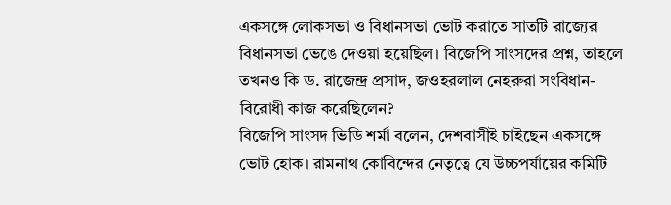একসঙ্গে লোকসভা ও বিধানসভা ভোট করাতে সাতটি রাজ্যের বিধানসভা ভেঙে দেওয়া হয়েছিল। বিজেপি সাংসদের প্রশ্ন, তাহলে তখনও কি ড. রাজেন্দ্র প্রসাদ, জওহরলাল নেহরুরা সংবিধান-বিরোধী কাজ করেছিলেন?
বিজেপি সাংসদ ভিডি শর্মা বলেন, দেশবাসীই চাইছেন একসঙ্গে ভোট হোক। রামনাথ কোবিন্দের নেতৃত্বে যে উচ্চপর্যায়ের কমিটি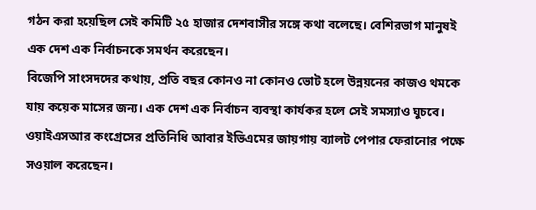গঠন করা হয়েছিল সেই কমিটি ২৫ হাজার দেশবাসীর সঙ্গে কথা বলেছে। বেশিরভাগ মানুষই এক দেশ এক নির্বাচনকে সমর্থন করেছেন।
বিজেপি সাংসদদের কথায়, প্রতি বছর কোনও না কোনও ভোট হলে উন্নয়নের কাজও থমকে যায় কয়েক মাসের জন্য। এক দেশ এক নির্বাচন ব্যবস্থা কার্যকর হলে সেই সমস্যাও ঘুচবে। ওয়াইএসআর কংগ্রেসের প্রতিনিধি আবার ইভিএমের জায়গায় ব্যালট পেপার ফেরানোর পক্ষে সওয়াল করেছেন।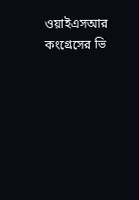ওয়াইএসআর কংগ্রেসের ভি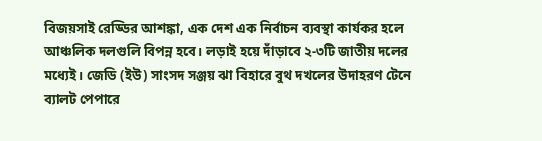বিজয়সাই রেড্ডির আশঙ্কা, এক দেশ এক নির্বাচন ব্যবস্থা কার্যকর হলে আঞ্চলিক দলগুলি বিপন্ন হবে। লড়াই হয়ে দাঁড়াবে ২-৩টি জাতীয় দলের মধ্যেই। জেডি (ইউ) সাংসদ সঞ্জয় ঝা বিহারে বুথ দখলের উদাহরণ টেনে ব্যালট পেপারে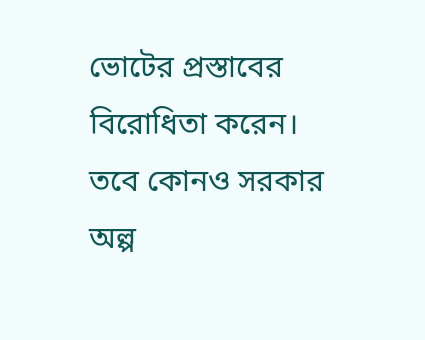ভোটের প্রস্তাবের বিরোধিতা করেন। তবে কোনও সরকার অল্প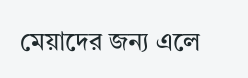মেয়াদের জন্য এলে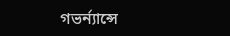গভর্ন্যান্সে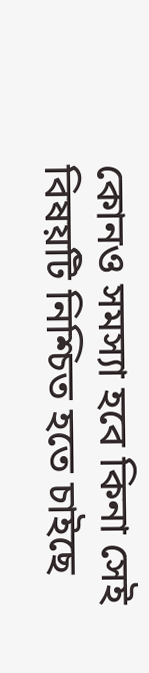কোনও সমস্যা হবে কিনা সেই বিষয়টি নিশ্চিত হতে চাইছে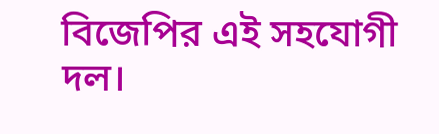বিজেপির এই সহযোগী দল।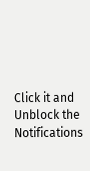Click it and Unblock the Notifications